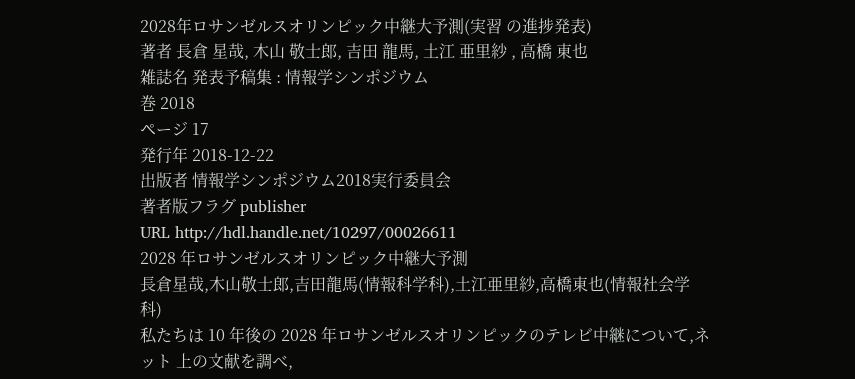2028年ロサンゼルスオリンピック中継大予測(実習 の進捗発表)
著者 長倉 星哉, 木山 敬士郎, 吉田 龍馬, 土江 亜里紗 , 高橋 東也
雑誌名 発表予稿集 : 情報学シンポジウム
巻 2018
ページ 17
発行年 2018‑12‑22
出版者 情報学シンポジウム2018実行委員会
著者版フラグ publisher
URL http://hdl.handle.net/10297/00026611
2028 年ロサンゼルスオリンピック中継大予測
長倉星哉,木山敬士郎,吉田龍馬(情報科学科),土江亜里紗,高橋東也(情報社会学 科)
私たちは 10 年後の 2028 年ロサンゼルスオリンピックのテレビ中継について,ネット 上の文献を調べ,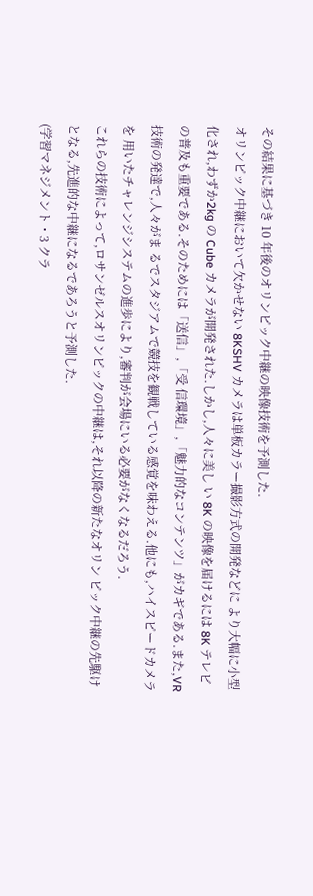その結果に基づき 10 年後のオリンピック中継の映像技術を予測した.
オリンピック中継において欠かせない 8KSHV カメラは単板カラー撮影方式の開発などに より大幅に小型化され,わずか2kg の Cube カメラが開発された.しかし,人々に美し い 8K の映像を届けるには 8K テレビの普及も重要である.そのためには「送信」,「受 信環境」,「魅力的なコンテンツ」がカギである.また,VR 技術の発達で,人々がま るでスタジアムで競技を観戦している感覚を味わえる.他にも,ハイスピードカメラを 用いたチャレンジシステムの進歩により,審判が会場にいる必要がなくなるだろう.
これらの技術によって,ロサンゼルスオリンピックの中継は,それ以降の新たなオリン ピック中継の先駆けとなる,先進的な中継になるであろうと予測した.
(学習マネジメント・3 クラ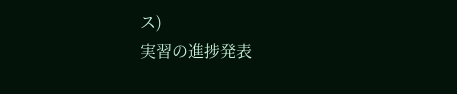ス)
実習の進捗発表